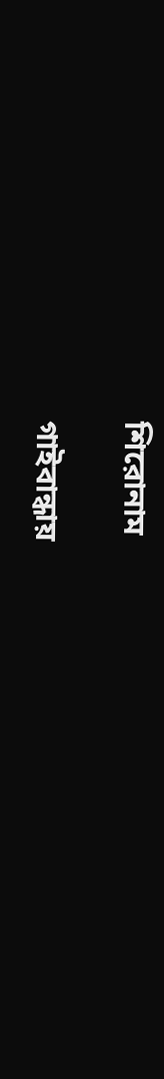শিরোনাম

গাইবান্ধায়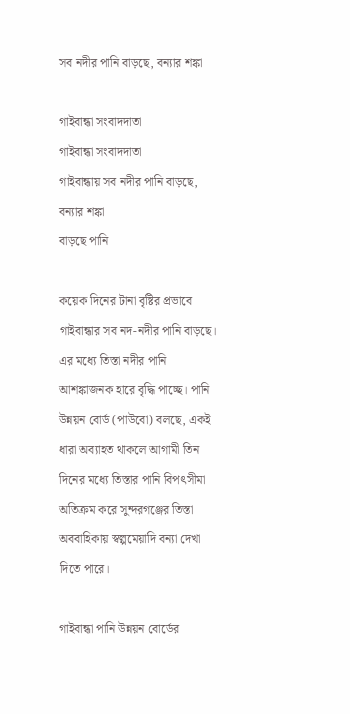সব নদীর পানি বাড়ছে, বন্যার শঙ্কা

গাইবান্ধা সংবাদদাতা
গাইবান্ধা সংবাদদাতা
গাইবান্ধায় সব নদীর পানি বাড়ছে, বন্যার শঙ্কা
বাড়ছে পানি

কয়েক দিনের টানা বৃষ্টির প্রভাবে গাইবান্ধার সব নদ-নদীর পানি বাড়ছে। এর মধ্যে তিস্তা নদীর পানি আশঙ্কাজনক হারে বৃদ্ধি পাচ্ছে। পানি উন্নয়ন বোর্ড (পাউবো) বলছে, একই ধারা অব্যাহত থাকলে আগামী তিন দিনের মধ্যে তিস্তার পানি বিপৎসীমা অতিক্রম করে সুন্দরগঞ্জের তিস্তা অববাহিকায় স্বল্পমেয়াদি বন্যা দেখা দিতে পারে।

গাইবান্ধা পানি উন্নয়ন বোর্ডের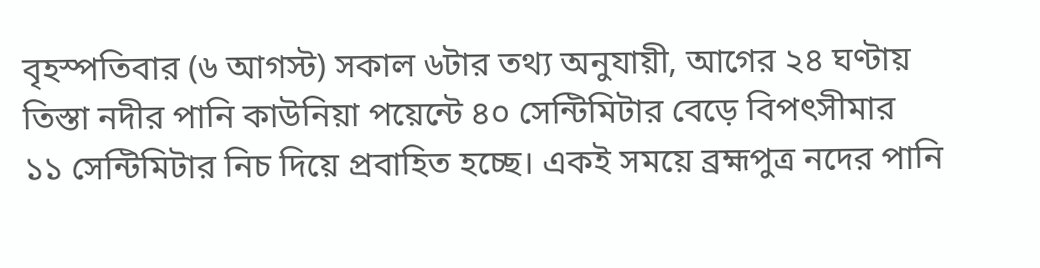বৃহস্পতিবার (৬ আগস্ট) সকাল ৬টার তথ্য অনুযায়ী, আগের ২৪ ঘণ্টায় তিস্তা নদীর পানি কাউনিয়া পয়েন্টে ৪০ সেন্টিমিটার বেড়ে বিপৎসীমার ১১ সেন্টিমিটার নিচ দিয়ে প্রবাহিত হচ্ছে। একই সময়ে ব্রহ্মপুত্র নদের পানি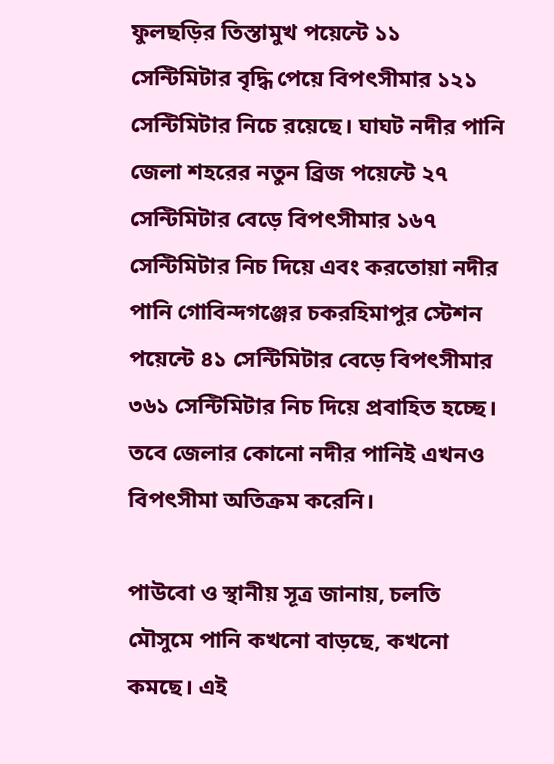ফুলছড়ির তিস্তামুখ পয়েন্টে ১১ সেন্টিমিটার বৃদ্ধি পেয়ে বিপৎসীমার ১২১ সেন্টিমিটার নিচে রয়েছে। ঘাঘট নদীর পানি জেলা শহরের নতুন ব্রিজ পয়েন্টে ২৭ সেন্টিমিটার বেড়ে বিপৎসীমার ১৬৭ সেন্টিমিটার নিচ দিয়ে এবং করতোয়া নদীর পানি গোবিন্দগঞ্জের চকরহিমাপুর স্টেশন পয়েন্টে ৪১ সেন্টিমিটার বেড়ে বিপৎসীমার ৩৬১ সেন্টিমিটার নিচ দিয়ে প্রবাহিত হচ্ছে। তবে জেলার কোনো নদীর পানিই এখনও বিপৎসীমা অতিক্রম করেনি।

পাউবো ও স্থানীয় সূত্র জানায়, চলতি মৌসুমে পানি কখনো বাড়ছে, কখনো কমছে। এই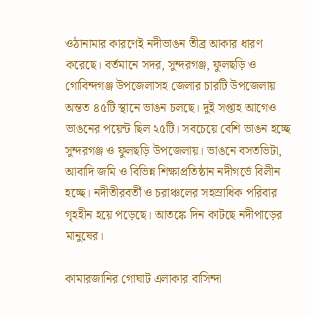ওঠানামার কারণেই নদীভাঙন তীব্র আকার ধারণ করেছে। বর্তমানে সদর, সুন্দরগঞ্জ, ফুলছড়ি ও গোবিন্দগঞ্জ উপজেলাসহ জেলার চারটি উপজেলায় অন্তত ৪৫টি স্থানে ভাঙন চলছে। দুই সপ্তাহ আগেও ভাঙনের পয়েন্ট ছিল ২৫টি। সবচেয়ে বেশি ভাঙন হচ্ছে সুন্দরগঞ্জ ও ফুলছড়ি উপজেলায়। ভাঙনে বসতভিটা, আবাদি জমি ও বিভিন্ন শিক্ষাপ্রতিষ্ঠান নদীগর্ভে বিলীন হচ্ছে। নদীতীরবর্তী ও চরাঞ্চলের সহস্রাধিক পরিবার গৃহহীন হয়ে পড়েছে। আতঙ্কে দিন কাটছে নদীপাড়ের মানুষের।

কামারজানির গোঘাট এলাকার বাসিন্দা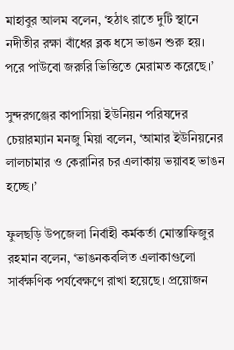মাহাবুর আলম বলেন, ‘হঠাৎ রাতে দুটি স্থানে নদীতীর রক্ষা বাঁধের ব্লক ধসে ভাঙন শুরু হয়। পরে পাউবো জরুরি ভিত্তিতে মেরামত করেছে।’

সুন্দরগঞ্জের কাপাসিয়া ইউনিয়ন পরিষদের চেয়ারম্যান মনজু মিয়া বলেন, ‘আমার ইউনিয়নের লালচামার ও কেরানির চর এলাকায় ভয়াবহ ভাঙন হচ্ছে।’

ফুলছড়ি উপজেলা নির্বাহী কর্মকর্তা মোস্তাফিজুর রহমান বলেন, ‘ভাঙনকবলিত এলাকাগুলো সার্বক্ষণিক পর্যবেক্ষণে রাখা হয়েছে। প্রয়োজন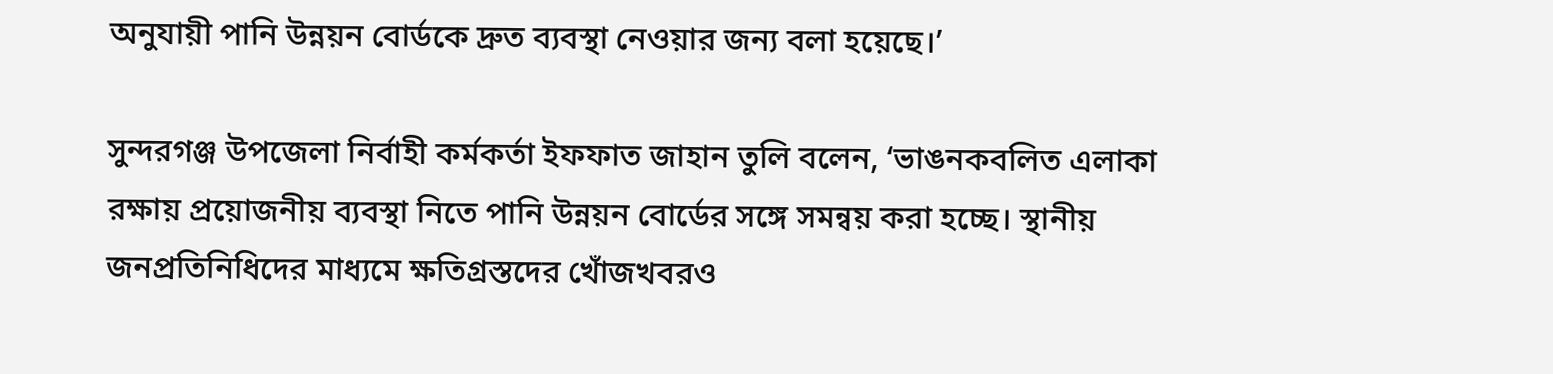অনুযায়ী পানি উন্নয়ন বোর্ডকে দ্রুত ব্যবস্থা নেওয়ার জন্য বলা হয়েছে।’

সুন্দরগঞ্জ উপজেলা নির্বাহী কর্মকর্তা ইফফাত জাহান তুলি বলেন, ‘ভাঙনকবলিত এলাকা রক্ষায় প্রয়োজনীয় ব্যবস্থা নিতে পানি উন্নয়ন বোর্ডের সঙ্গে সমন্বয় করা হচ্ছে। স্থানীয় জনপ্রতিনিধিদের মাধ্যমে ক্ষতিগ্রস্তদের খোঁজখবরও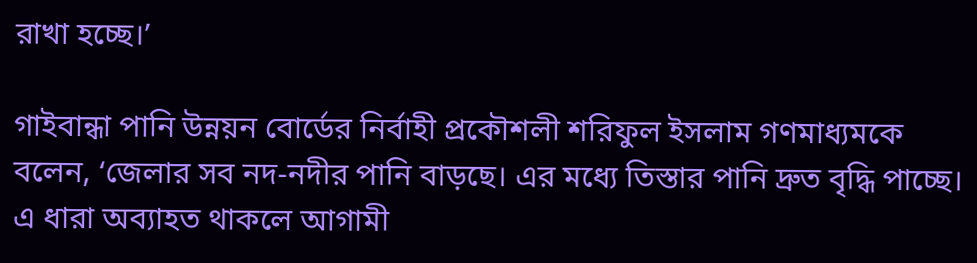রাখা হচ্ছে।’

গাইবান্ধা পানি উন্নয়ন বোর্ডের নির্বাহী প্রকৌশলী শরিফুল ইসলাম গণমাধ্যমকে বলেন, ‘জেলার সব নদ-নদীর পানি বাড়ছে। এর মধ্যে তিস্তার পানি দ্রুত বৃদ্ধি পাচ্ছে। এ ধারা অব্যাহত থাকলে আগামী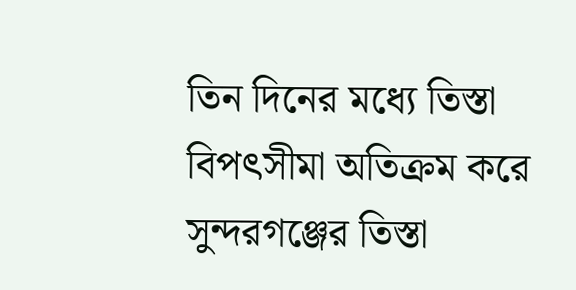তিন দিনের মধ্যে তিস্তা বিপৎসীমা অতিক্রম করে সুন্দরগঞ্জের তিস্তা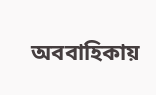অববাহিকায়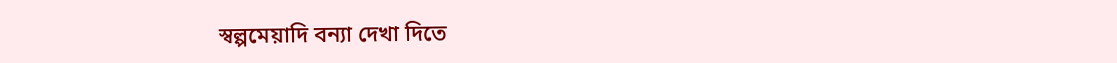স্বল্পমেয়াদি বন্যা দেখা দিতে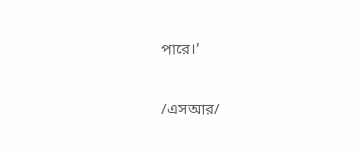পারে।’

/এসআর/